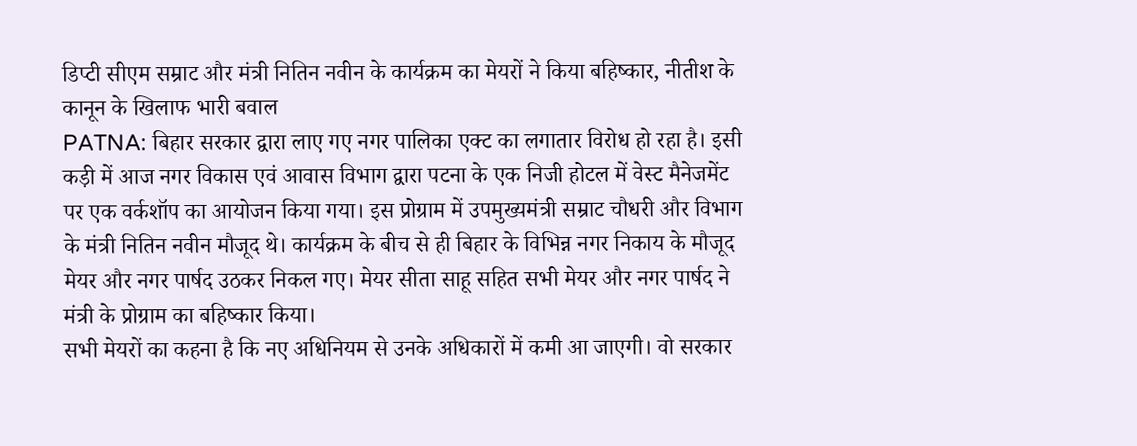डिप्टी सीएम सम्राट और मंत्री नितिन नवीन के कार्यक्रम का मेयरों ने किया बहिष्कार, नीतीश के कानून के खिलाफ भारी बवाल
PATNA: बिहार सरकार द्वारा लाए गए नगर पालिका एक्ट का लगातार विरोध हो रहा है। इसी कड़ी में आज नगर विकास एवं आवास विभाग द्वारा पटना के एक निजी होटल में वेस्ट मैनेजमेंट पर एक वर्कशॉप का आयोजन किया गया। इस प्रोग्राम में उपमुख्यमंत्री सम्राट चौधरी और विभाग के मंत्री नितिन नवीन मौजूद थे। कार्यक्रम के बीच से ही बिहार के विभिन्न नगर निकाय के मौजूद मेयर और नगर पार्षद उठकर निकल गए। मेयर सीता साहू सहित सभी मेयर और नगर पार्षद ने मंत्री के प्रोग्राम का बहिष्कार किया।
सभी मेयरों का कहना है कि नए अधिनियम से उनके अधिकारों में कमी आ जाएगी। वो सरकार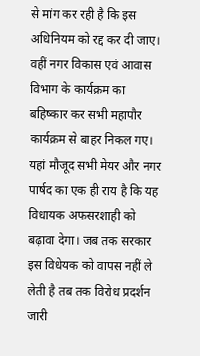से मांग कर रही है कि इस अधिनियम को रद्द कर दी जाए। वहीं नगर विकास एवं आवास विभाग के कार्यक्रम का बहिष्कार कर सभी महापौर कार्यक्रम से बाहर निकल गए। यहां मौजूद सभी मेयर और नगर पार्षद का एक ही राय है कि यह विधायक अफसरशाही को बढ़ावा देगा। जब तक सरकार इस विधेयक को वापस नहीं ले लेती है तब तक विरोध प्रदर्शन जारी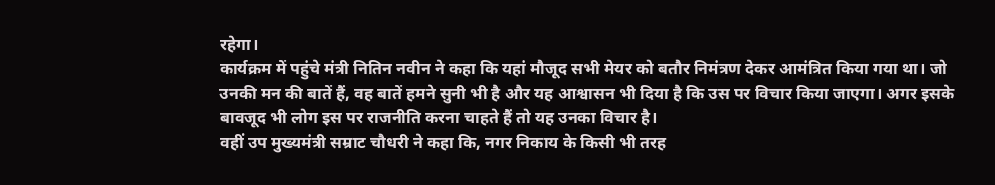रहेगा।
कार्यक्रम में पहुंचे मंत्री नितिन नवीन ने कहा कि यहां मौजूद सभी मेयर को बतौर निमंत्रण देकर आमंत्रित किया गया था। जो उनकी मन की बातें हैं, वह बातें हमने सुनी भी है और यह आश्वासन भी दिया है कि उस पर विचार किया जाएगा। अगर इसके बावजूद भी लोग इस पर राजनीति करना चाहते हैं तो यह उनका विचार है।
वहीं उप मुख्यमंत्री सम्राट चौधरी ने कहा कि, नगर निकाय के किसी भी तरह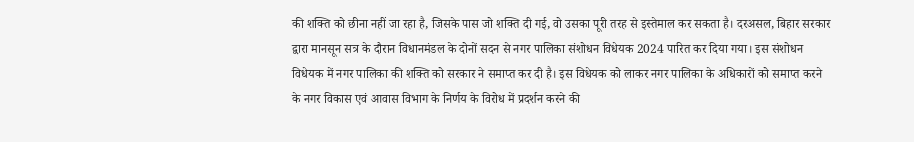की शक्ति को छीना नहीं जा रहा है, जिसके पास जो शक्ति दी गई, वो उसका पूरी तरह से इस्तेमाल कर सकता है। दरअसल, बिहार सरकार द्वारा मानसून सत्र के दौरान विधानमंडल के दोनों सदन से नगर पालिका संशोधन विधेयक 2024 पारित कर दिया गया। इस संशोधन विधेयक में नगर पालिका की शक्ति को सरकार ने समाप्त कर दी है। इस विधेयक को लाकर नगर पालिका के अधिकारों को समाप्त करने के नगर विकास एवं आवास विभाग के निर्णय के विरोध में प्रदर्शन करने की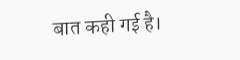बात कही गई है।